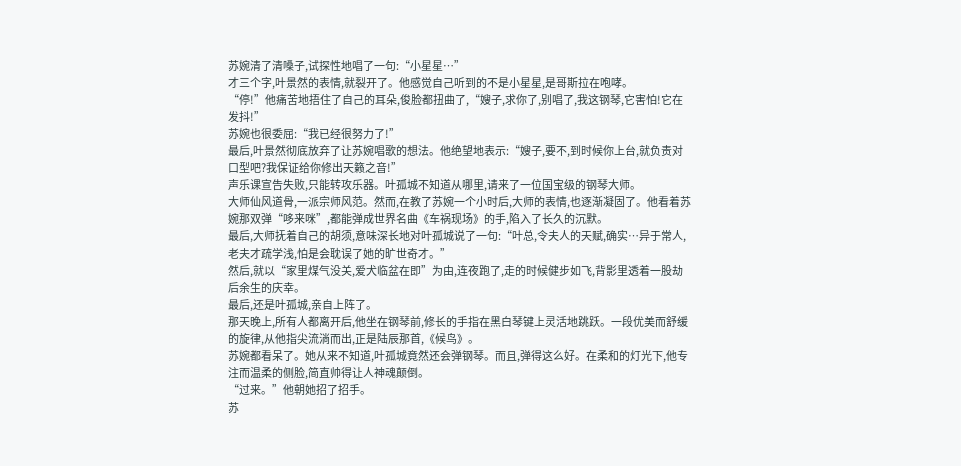苏婉清了清嗓子,试探性地唱了一句:“小星星…”
才三个字,叶景然的表情,就裂开了。他感觉自己听到的不是小星星,是哥斯拉在咆哮。
“停!”他痛苦地捂住了自己的耳朵,俊脸都扭曲了,“嫂子,求你了,别唱了,我这钢琴,它害怕!它在发抖!”
苏婉也很委屈:“我已经很努力了!”
最后,叶景然彻底放弃了让苏婉唱歌的想法。他绝望地表示:“嫂子,要不,到时候你上台,就负责对口型吧?我保证给你修出天籁之音!”
声乐课宣告失败,只能转攻乐器。叶孤城不知道从哪里,请来了一位国宝级的钢琴大师。
大师仙风道骨,一派宗师风范。然而,在教了苏婉一个小时后,大师的表情,也逐渐凝固了。他看着苏婉那双弹“哆来咪”,都能弹成世界名曲《车祸现场》的手,陷入了长久的沉默。
最后,大师抚着自己的胡须,意味深长地对叶孤城说了一句:“叶总,令夫人的天赋,确实…异于常人,老夫才疏学浅,怕是会耽误了她的旷世奇才。”
然后,就以“家里煤气没关,爱犬临盆在即”为由,连夜跑了,走的时候健步如飞,背影里透着一股劫后余生的庆幸。
最后,还是叶孤城,亲自上阵了。
那天晚上,所有人都离开后,他坐在钢琴前,修长的手指在黑白琴键上灵活地跳跃。一段优美而舒缓的旋律,从他指尖流淌而出,正是陆辰那首,《候鸟》。
苏婉都看呆了。她从来不知道,叶孤城竟然还会弹钢琴。而且,弹得这么好。在柔和的灯光下,他专注而温柔的侧脸,简直帅得让人神魂颠倒。
“过来。”他朝她招了招手。
苏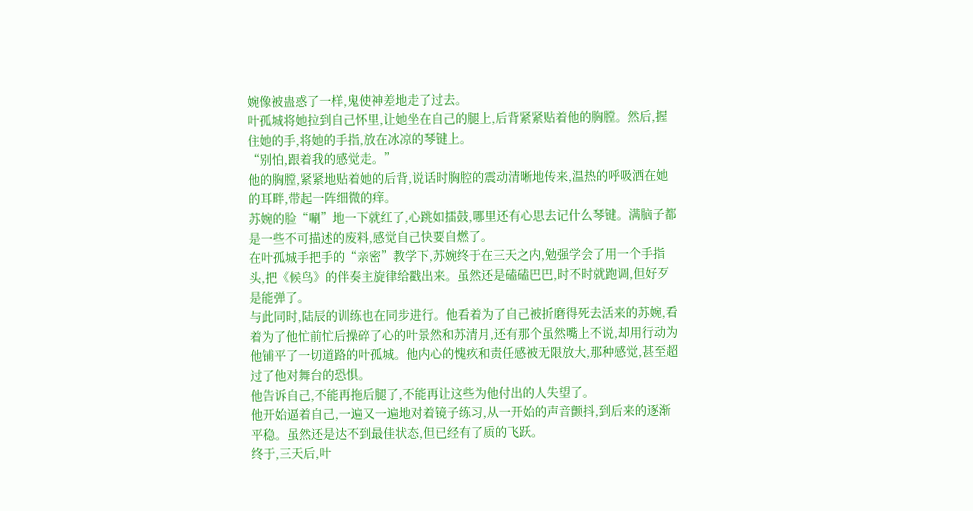婉像被蛊惑了一样,鬼使神差地走了过去。
叶孤城将她拉到自己怀里,让她坐在自己的腿上,后背紧紧贴着他的胸膛。然后,握住她的手,将她的手指,放在冰凉的琴键上。
“别怕,跟着我的感觉走。”
他的胸膛,紧紧地贴着她的后背,说话时胸腔的震动清晰地传来,温热的呼吸洒在她的耳畔,带起一阵细微的痒。
苏婉的脸“唰”地一下就红了,心跳如擂鼓,哪里还有心思去记什么琴键。满脑子都是一些不可描述的废料,感觉自己快要自燃了。
在叶孤城手把手的“亲密”教学下,苏婉终于在三天之内,勉强学会了用一个手指头,把《候鸟》的伴奏主旋律给戳出来。虽然还是磕磕巴巴,时不时就跑调,但好歹是能弹了。
与此同时,陆辰的训练也在同步进行。他看着为了自己被折磨得死去活来的苏婉,看着为了他忙前忙后操碎了心的叶景然和苏清月,还有那个虽然嘴上不说,却用行动为他铺平了一切道路的叶孤城。他内心的愧疚和责任感被无限放大,那种感觉,甚至超过了他对舞台的恐惧。
他告诉自己,不能再拖后腿了,不能再让这些为他付出的人失望了。
他开始逼着自己,一遍又一遍地对着镜子练习,从一开始的声音颤抖,到后来的逐渐平稳。虽然还是达不到最佳状态,但已经有了质的飞跃。
终于,三天后,叶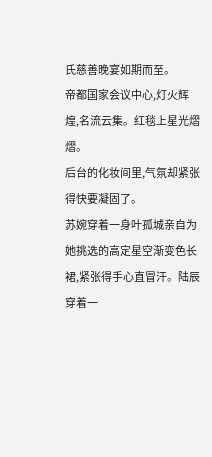氏慈善晚宴如期而至。
帝都国家会议中心,灯火辉煌,名流云集。红毯上星光熠熠。
后台的化妆间里,气氛却紧张得快要凝固了。
苏婉穿着一身叶孤城亲自为她挑选的高定星空渐变色长裙,紧张得手心直冒汗。陆辰穿着一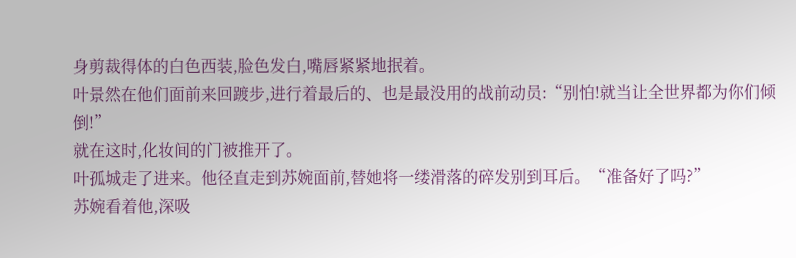身剪裁得体的白色西装,脸色发白,嘴唇紧紧地抿着。
叶景然在他们面前来回踱步,进行着最后的、也是最没用的战前动员:“别怕!就当让全世界都为你们倾倒!”
就在这时,化妆间的门被推开了。
叶孤城走了进来。他径直走到苏婉面前,替她将一缕滑落的碎发别到耳后。“准备好了吗?”
苏婉看着他,深吸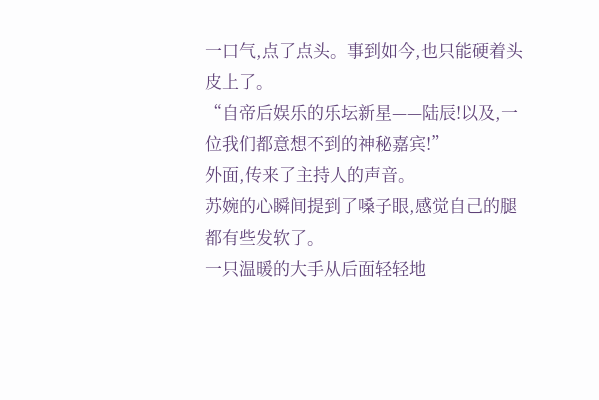一口气,点了点头。事到如今,也只能硬着头皮上了。
“自帝后娱乐的乐坛新星——陆辰!以及,一位我们都意想不到的神秘嘉宾!”
外面,传来了主持人的声音。
苏婉的心瞬间提到了嗓子眼,感觉自己的腿都有些发软了。
一只温暖的大手从后面轻轻地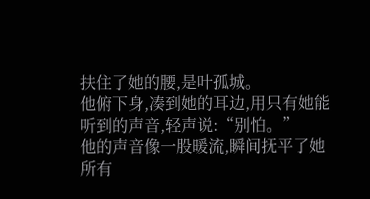扶住了她的腰,是叶孤城。
他俯下身,凑到她的耳边,用只有她能听到的声音,轻声说:“别怕。”
他的声音像一股暖流,瞬间抚平了她所有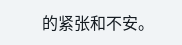的紧张和不安。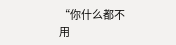“你什么都不用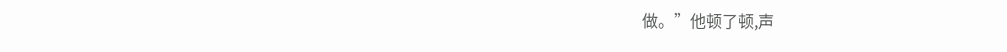做。”他顿了顿,声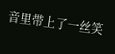音里带上了一丝笑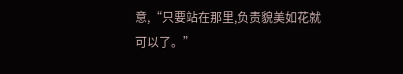意,“只要站在那里,负责貌美如花就可以了。”